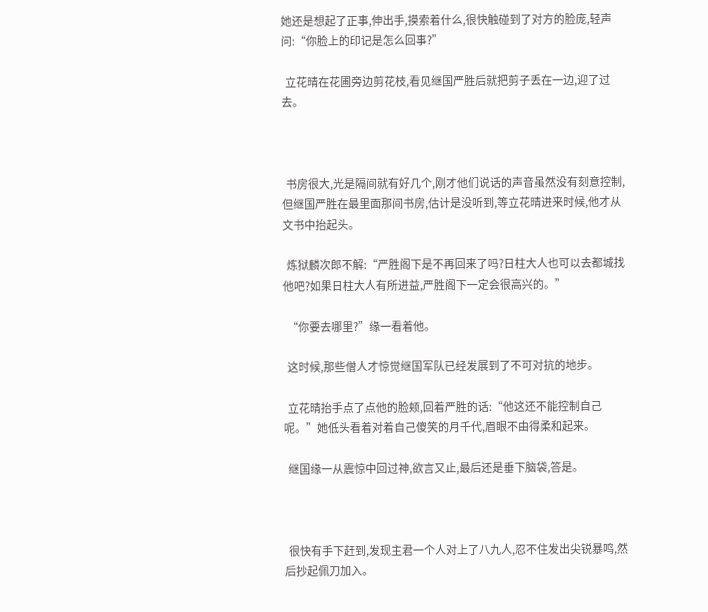她还是想起了正事,伸出手,摸索着什么,很快触碰到了对方的脸庞,轻声问:“你脸上的印记是怎么回事?”

  立花晴在花圃旁边剪花枝,看见继国严胜后就把剪子丢在一边,迎了过去。



  书房很大,光是隔间就有好几个,刚才他们说话的声音虽然没有刻意控制,但继国严胜在最里面那间书房,估计是没听到,等立花晴进来时候,他才从文书中抬起头。

  炼狱麟次郎不解:“严胜阁下是不再回来了吗?日柱大人也可以去都城找他吧?如果日柱大人有所进益,严胜阁下一定会很高兴的。”

  “你要去哪里?”缘一看着他。

  这时候,那些僧人才惊觉继国军队已经发展到了不可对抗的地步。

  立花晴抬手点了点他的脸颊,回着严胜的话:“他这还不能控制自己呢。”她低头看着对着自己傻笑的月千代,眉眼不由得柔和起来。

  继国缘一从震惊中回过神,欲言又止,最后还是垂下脑袋,答是。



  很快有手下赶到,发现主君一个人对上了八九人,忍不住发出尖锐暴鸣,然后抄起佩刀加入。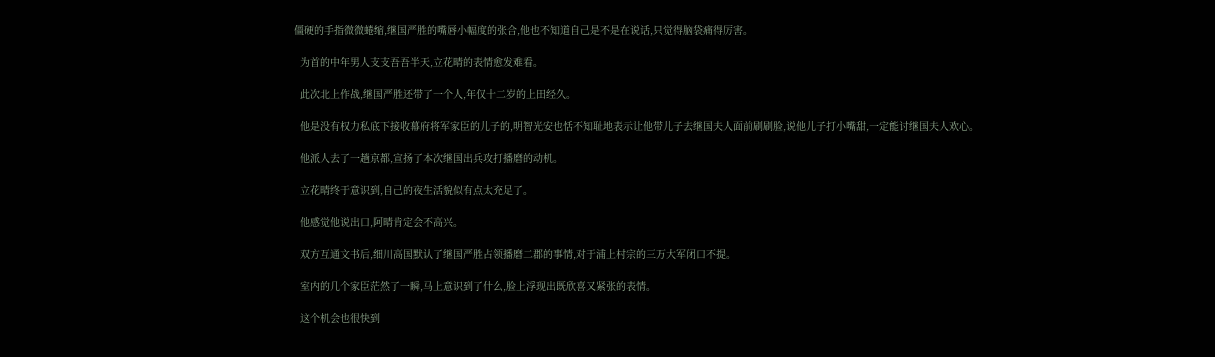僵硬的手指微微蜷缩,继国严胜的嘴唇小幅度的张合,他也不知道自己是不是在说话,只觉得脑袋痛得厉害。

  为首的中年男人支支吾吾半天,立花晴的表情愈发难看。

  此次北上作战,继国严胜还带了一个人,年仅十二岁的上田经久。

  他是没有权力私底下接收幕府将军家臣的儿子的,明智光安也恬不知耻地表示让他带儿子去继国夫人面前刷刷脸,说他儿子打小嘴甜,一定能讨继国夫人欢心。

  他派人去了一趟京都,宣扬了本次继国出兵攻打播磨的动机。

  立花晴终于意识到,自己的夜生活貌似有点太充足了。

  他感觉他说出口,阿晴肯定会不高兴。

  双方互通文书后,细川高国默认了继国严胜占领播磨二郡的事情,对于浦上村宗的三万大军闭口不提。

  室内的几个家臣茫然了一瞬,马上意识到了什么,脸上浮现出既欣喜又紧张的表情。

  这个机会也很快到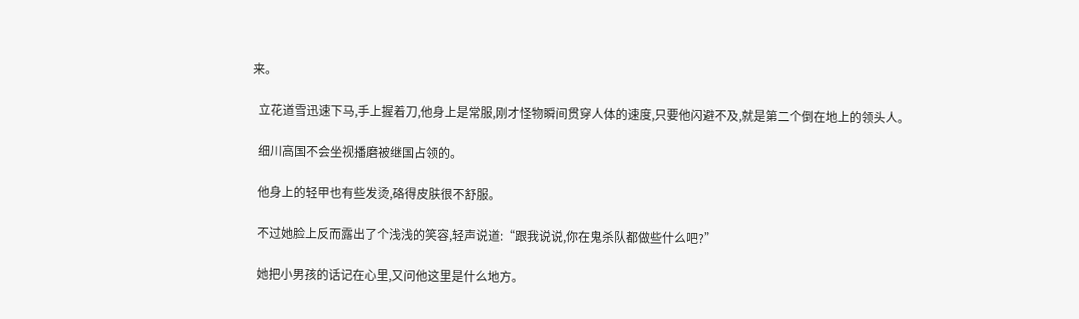来。

  立花道雪迅速下马,手上握着刀,他身上是常服,刚才怪物瞬间贯穿人体的速度,只要他闪避不及,就是第二个倒在地上的领头人。

  细川高国不会坐视播磨被继国占领的。

  他身上的轻甲也有些发烫,硌得皮肤很不舒服。

  不过她脸上反而露出了个浅浅的笑容,轻声说道:“跟我说说,你在鬼杀队都做些什么吧?”

  她把小男孩的话记在心里,又问他这里是什么地方。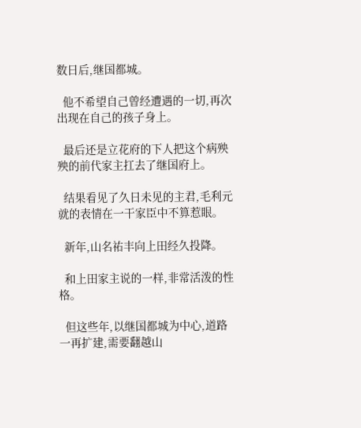数日后,继国都城。

  他不希望自己曾经遭遇的一切,再次出现在自己的孩子身上。

  最后还是立花府的下人把这个病殃殃的前代家主扛去了继国府上。

  结果看见了久日未见的主君,毛利元就的表情在一干家臣中不算惹眼。

  新年,山名祐丰向上田经久投降。

  和上田家主说的一样,非常活泼的性格。

  但这些年,以继国都城为中心,道路一再扩建,需要翻越山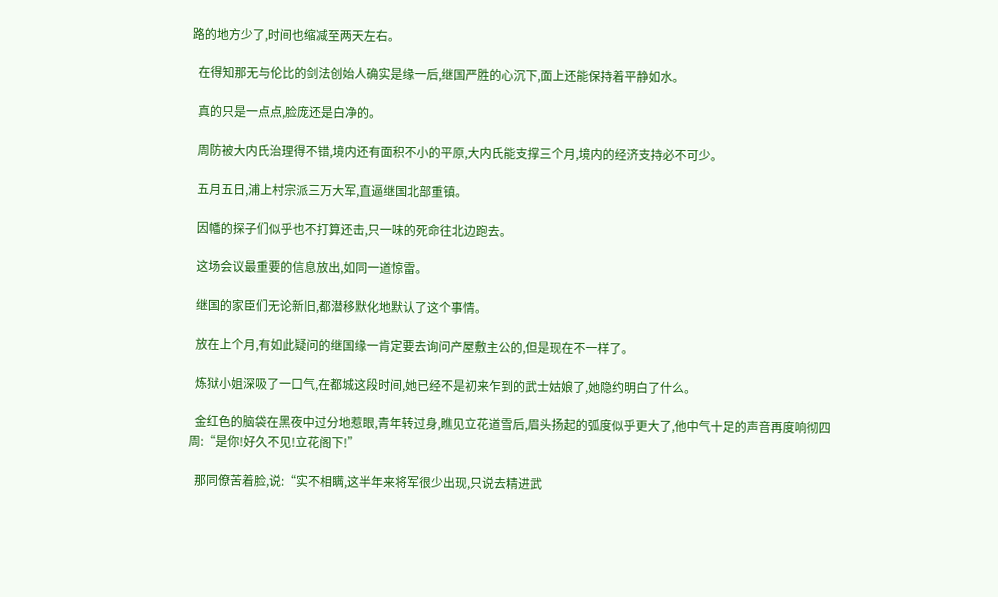路的地方少了,时间也缩减至两天左右。

  在得知那无与伦比的剑法创始人确实是缘一后,继国严胜的心沉下,面上还能保持着平静如水。

  真的只是一点点,脸庞还是白净的。

  周防被大内氏治理得不错,境内还有面积不小的平原,大内氏能支撑三个月,境内的经济支持必不可少。

  五月五日,浦上村宗派三万大军,直逼继国北部重镇。

  因幡的探子们似乎也不打算还击,只一味的死命往北边跑去。

  这场会议最重要的信息放出,如同一道惊雷。

  继国的家臣们无论新旧,都潜移默化地默认了这个事情。

  放在上个月,有如此疑问的继国缘一肯定要去询问产屋敷主公的,但是现在不一样了。

  炼狱小姐深吸了一口气,在都城这段时间,她已经不是初来乍到的武士姑娘了,她隐约明白了什么。

  金红色的脑袋在黑夜中过分地惹眼,青年转过身,瞧见立花道雪后,眉头扬起的弧度似乎更大了,他中气十足的声音再度响彻四周:“是你!好久不见!立花阁下!”

  那同僚苦着脸,说:“实不相瞒,这半年来将军很少出现,只说去精进武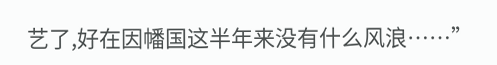艺了,好在因幡国这半年来没有什么风浪……”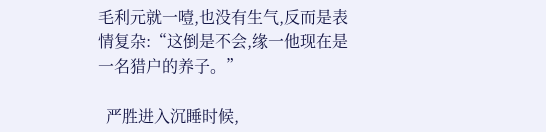毛利元就一噎,也没有生气,反而是表情复杂:“这倒是不会,缘一他现在是一名猎户的养子。”

  严胜进入沉睡时候,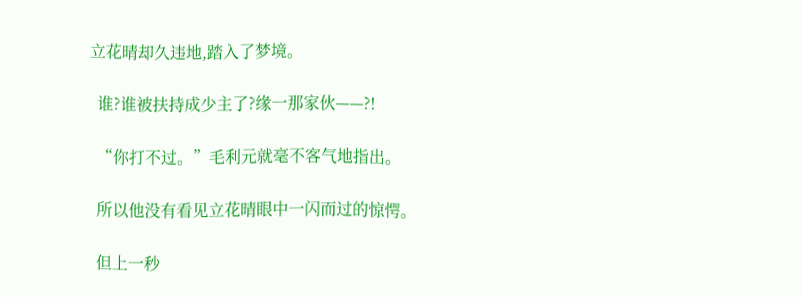立花晴却久违地,踏入了梦境。

  谁?谁被扶持成少主了?缘一那家伙——?!

  “你打不过。”毛利元就毫不客气地指出。

  所以他没有看见立花晴眼中一闪而过的惊愕。

  但上一秒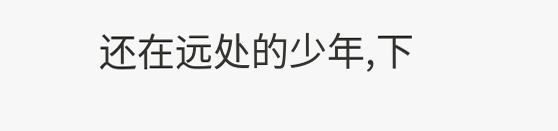还在远处的少年,下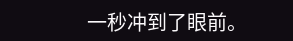一秒冲到了眼前。